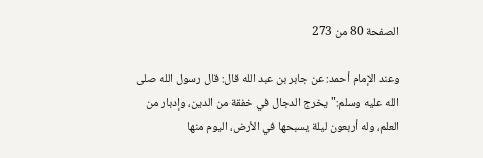الصفحة 80 من 273

وعند الإمام أحمد: عن جابر بن عبد الله قال: قال رسول الله صلى الله عليه وسلم:"يخرج الدجال في خفقة من الدين، وإدبار من العلم، وله أربعون ليلة يسبحها في الأرض، اليوم منها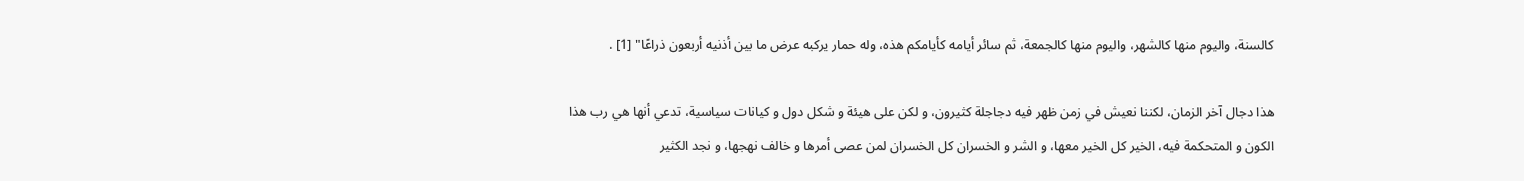كالسنة، واليوم منها كالشهر، واليوم منها كالجمعة، ثم سائر أيامه كأيامكم هذه، وله حمار يركبه عرض ما بين أذنيه أربعون ذراعًا" [1] .

هذا دجال آخر الزمان، لكننا نعيش في زمن ظهر فيه دجاجلة كثيرون، و لكن على هيئة و شكل دول و كيانات سياسية، تدعي أنها هي رب هذا الكون و المتحكمة فيه، الخير كل الخير معها، و الشر و الخسران كل الخسران لمن عصى أمرها و خالف نهجها، و نجد الكثير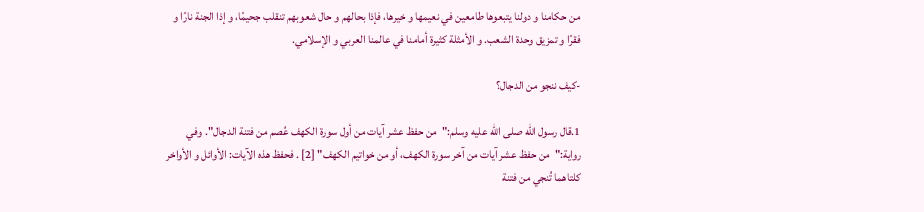من حكامنا و دولنا يتبعوها طامعين في نعيمها و خيرها، فإذا بحالهم و حال شعوبهم تنقلب جحيمًا، و إذا الجنة نارًا و فقرًا و تمزيق وحدة الشعب. و الأمثلة كثيرة أمامنا في عالمنا العربي و الإسلامي.

-كيف ننجو من الدجال؟

1.قال رسول الله صلى الله عليه وسلم:"من حفظ عشر آيات من أول سورة الكهف عُصم من فتنة الدجال". وفي رواية:"من حفظ عشر آيات من آخر سورة الكهف، أو من خواتيم الكهف" [2] . فحفظ هذه الآيات: الأوائل و الأواخر كلتاهما تُنجي من فتنة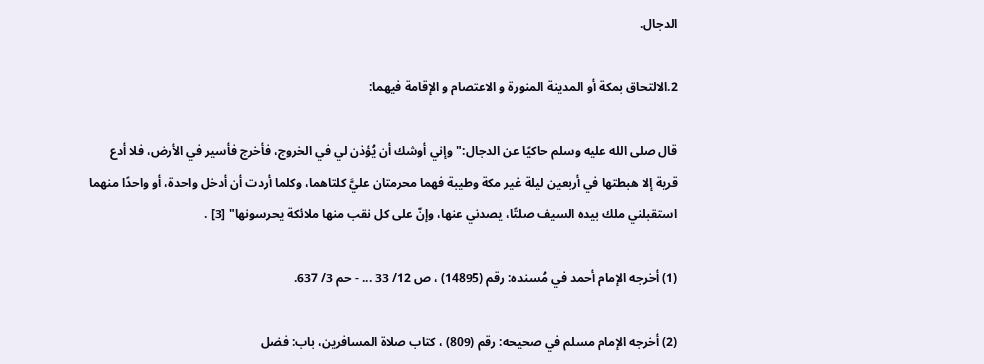الدجال.

2.الالتحاق بمكة أو المدينة المنورة و الاعتصام و الإقامة فيهما:

قال صلى الله عليه وسلم حاكيًا عن الدجال:"وإني أوشك أن يُؤذن لي في الخروج، فأخرج فأسير في الأرض، فلا أدع قرية إلا هبطتها في أربعين ليلة غير مكة وطيبة فهما محرمتان عليَّ كلتاهما، وكلما أردت أن أدخل واحدة، أو واحدًا منهما استقبلني ملك بيده السيف صلتًا، يصدني عنها، وإنّ على كل نقب منها ملائكة يحرسونها" [3] .

(1) أخرجه الإمام أحمد في مُسنده: رقم (14895) ، ص 12/ 33 ... - حم 3/ 637.

(2) أخرجه الإمام مسلم في صحيحه: رقم (809) ، كتاب صلاة المسافرين، باب: فضل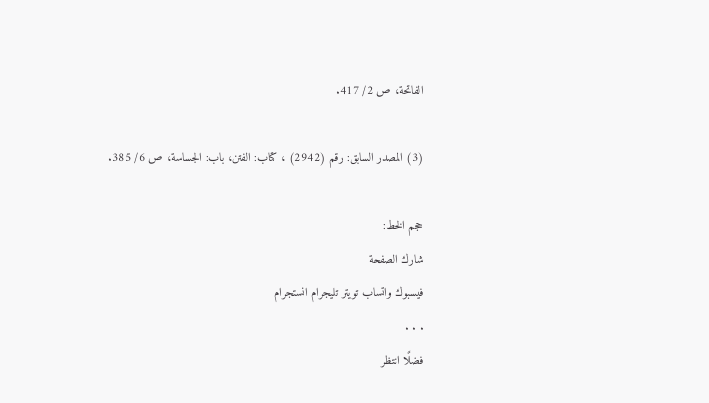الفاتحة، ص 2/ 417.

(3) المصدر السابق: رقم (2942) ، كتاب: الفتن، باب: الجساسة، ص 6/ 385.

حجم الخط:
شارك الصفحة
فيسبوك واتساب تويتر تليجرام انستجرام
. . .
فضلًا انتظر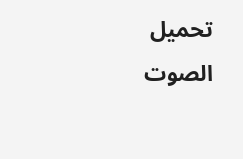تحميل الصوت